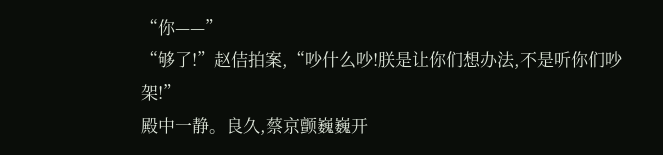“你——”
“够了!”赵佶拍案,“吵什么吵!朕是让你们想办法,不是听你们吵架!”
殿中一静。良久,蔡京颤巍巍开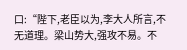口:“陛下,老臣以为,李大人所言,不无道理。梁山势大,强攻不易。不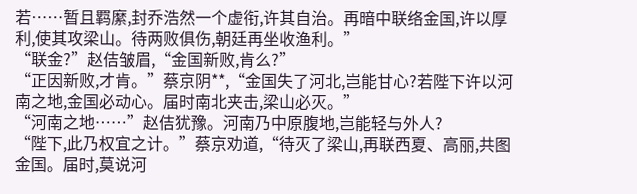若……暂且羁縻,封乔浩然一个虚衔,许其自治。再暗中联络金国,许以厚利,使其攻梁山。待两败俱伤,朝廷再坐收渔利。”
“联金?”赵佶皱眉,“金国新败,肯么?”
“正因新败,才肯。”蔡京阴**,“金国失了河北,岂能甘心?若陛下许以河南之地,金国必动心。届时南北夹击,梁山必灭。”
“河南之地……”赵佶犹豫。河南乃中原腹地,岂能轻与外人?
“陛下,此乃权宜之计。”蔡京劝道,“待灭了梁山,再联西夏、高丽,共图金国。届时,莫说河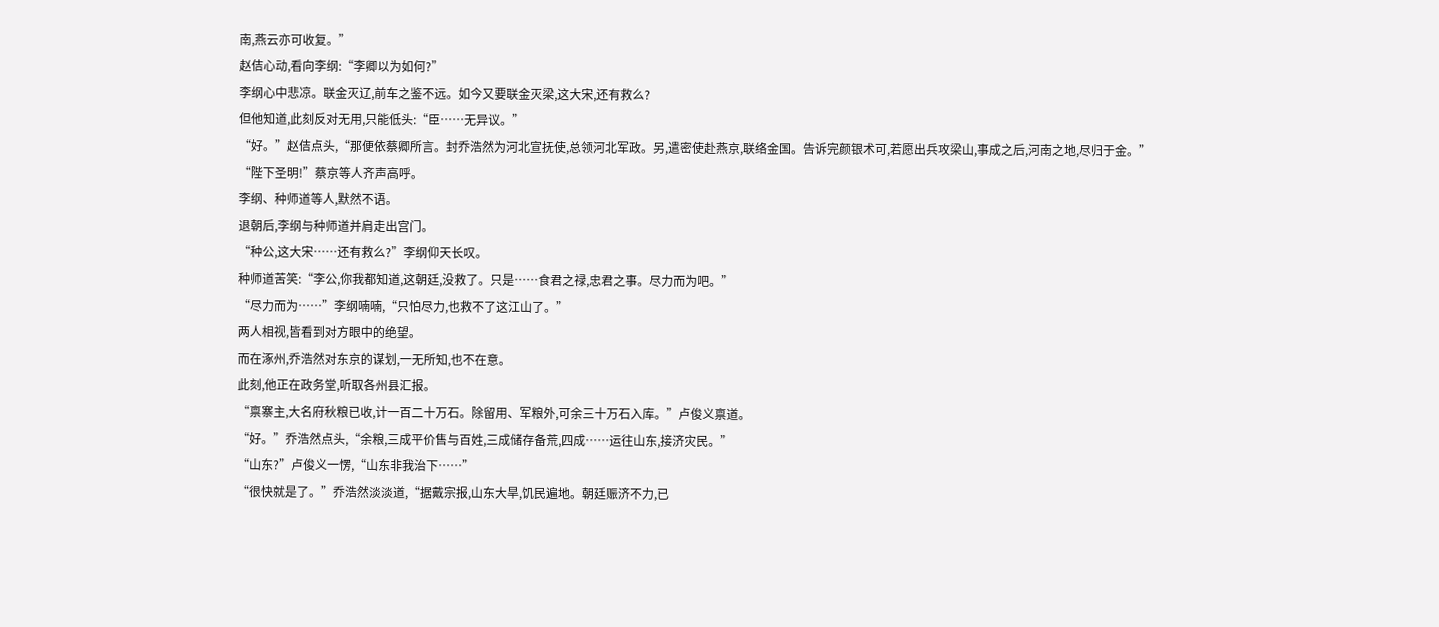南,燕云亦可收复。”
赵佶心动,看向李纲:“李卿以为如何?”
李纲心中悲凉。联金灭辽,前车之鉴不远。如今又要联金灭梁,这大宋,还有救么?
但他知道,此刻反对无用,只能低头:“臣……无异议。”
“好。”赵佶点头,“那便依蔡卿所言。封乔浩然为河北宣抚使,总领河北军政。另,遣密使赴燕京,联络金国。告诉完颜银术可,若愿出兵攻梁山,事成之后,河南之地,尽归于金。”
“陛下圣明!”蔡京等人齐声高呼。
李纲、种师道等人,默然不语。
退朝后,李纲与种师道并肩走出宫门。
“种公,这大宋……还有救么?”李纲仰天长叹。
种师道苦笑:“李公,你我都知道,这朝廷,没救了。只是……食君之禄,忠君之事。尽力而为吧。”
“尽力而为……”李纲喃喃,“只怕尽力,也救不了这江山了。”
两人相视,皆看到对方眼中的绝望。
而在涿州,乔浩然对东京的谋划,一无所知,也不在意。
此刻,他正在政务堂,听取各州县汇报。
“禀寨主,大名府秋粮已收,计一百二十万石。除留用、军粮外,可余三十万石入库。”卢俊义禀道。
“好。”乔浩然点头,“余粮,三成平价售与百姓,三成储存备荒,四成……运往山东,接济灾民。”
“山东?”卢俊义一愣,“山东非我治下……”
“很快就是了。”乔浩然淡淡道,“据戴宗报,山东大旱,饥民遍地。朝廷赈济不力,已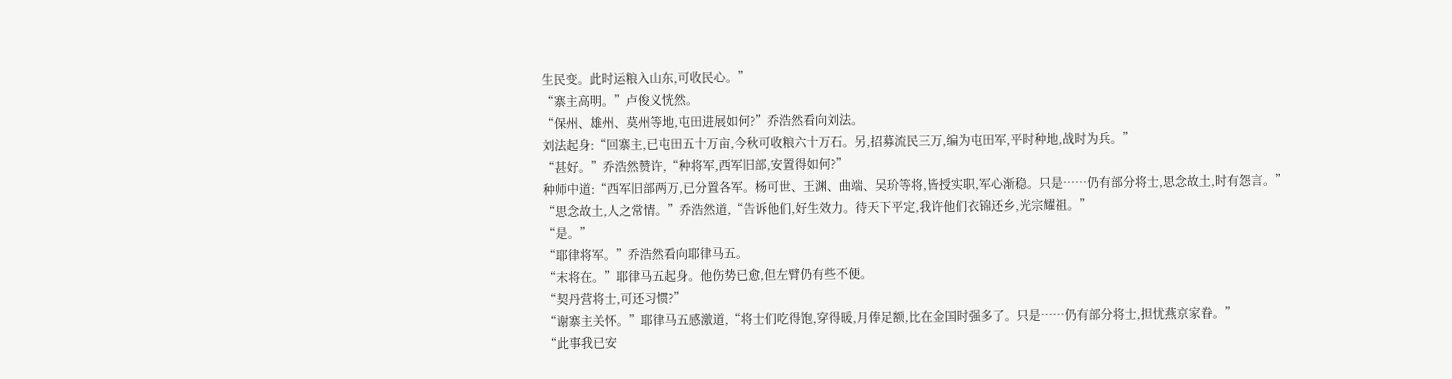生民变。此时运粮入山东,可收民心。”
“寨主高明。”卢俊义恍然。
“保州、雄州、莫州等地,屯田进展如何?”乔浩然看向刘法。
刘法起身:“回寨主,已屯田五十万亩,今秋可收粮六十万石。另,招募流民三万,编为屯田军,平时种地,战时为兵。”
“甚好。”乔浩然赞许,“种将军,西军旧部,安置得如何?”
种师中道:“西军旧部两万,已分置各军。杨可世、王渊、曲端、吴玠等将,皆授实职,军心渐稳。只是……仍有部分将士,思念故土,时有怨言。”
“思念故土,人之常情。”乔浩然道,“告诉他们,好生效力。待天下平定,我许他们衣锦还乡,光宗耀祖。”
“是。”
“耶律将军。”乔浩然看向耶律马五。
“末将在。”耶律马五起身。他伤势已愈,但左臂仍有些不便。
“契丹营将士,可还习惯?”
“谢寨主关怀。”耶律马五感激道,“将士们吃得饱,穿得暖,月俸足额,比在金国时强多了。只是……仍有部分将士,担忧燕京家眷。”
“此事我已安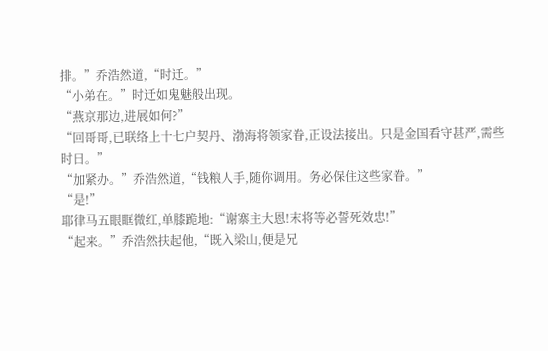排。”乔浩然道,“时迁。”
“小弟在。”时迁如鬼魅般出现。
“燕京那边,进展如何?”
“回哥哥,已联络上十七户契丹、渤海将领家眷,正设法接出。只是金国看守甚严,需些时日。”
“加紧办。”乔浩然道,“钱粮人手,随你调用。务必保住这些家眷。”
“是!”
耶律马五眼眶微红,单膝跪地:“谢寨主大恩!末将等必誓死效忠!”
“起来。”乔浩然扶起他,“既入梁山,便是兄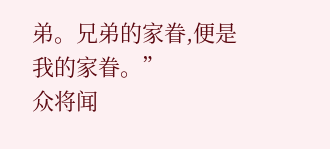弟。兄弟的家眷,便是我的家眷。”
众将闻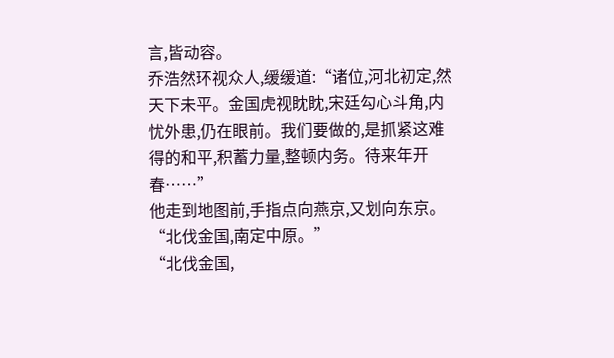言,皆动容。
乔浩然环视众人,缓缓道:“诸位,河北初定,然天下未平。金国虎视眈眈,宋廷勾心斗角,内忧外患,仍在眼前。我们要做的,是抓紧这难得的和平,积蓄力量,整顿内务。待来年开春……”
他走到地图前,手指点向燕京,又划向东京。
“北伐金国,南定中原。”
“北伐金国,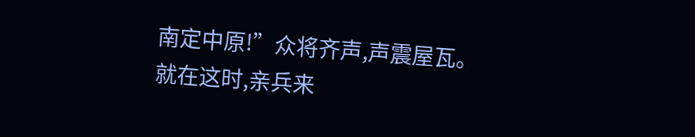南定中原!”众将齐声,声震屋瓦。
就在这时,亲兵来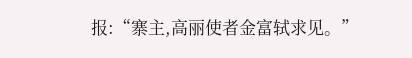报:“寨主,高丽使者金富轼求见。”